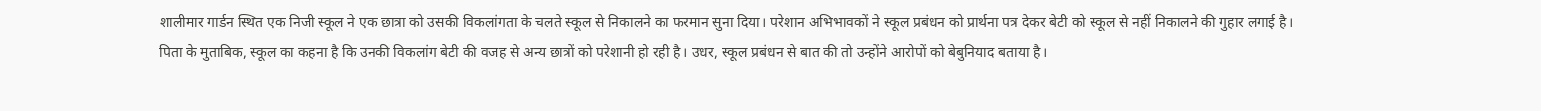शालीमार गार्डन स्थित एक निजी स्कूल ने एक छात्रा को उसकी विकलांगता के चलते स्कूल से निकालने का फरमान सुना दिया। परेशान अभिभावकों ने स्कूल प्रबंधन को प्रार्थना पत्र देकर बेटी को स्कूल से नहीं निकालने की गुहार लगाई है।
पिता के मुताबिक, स्कूल का कहना है कि उनकी विकलांग बेटी की वजह से अन्य छात्रों को परेशानी हो रही है। उधर, स्कूल प्रबंधन से बात की तो उन्होंने आरोपों को बेबुनियाद बताया है।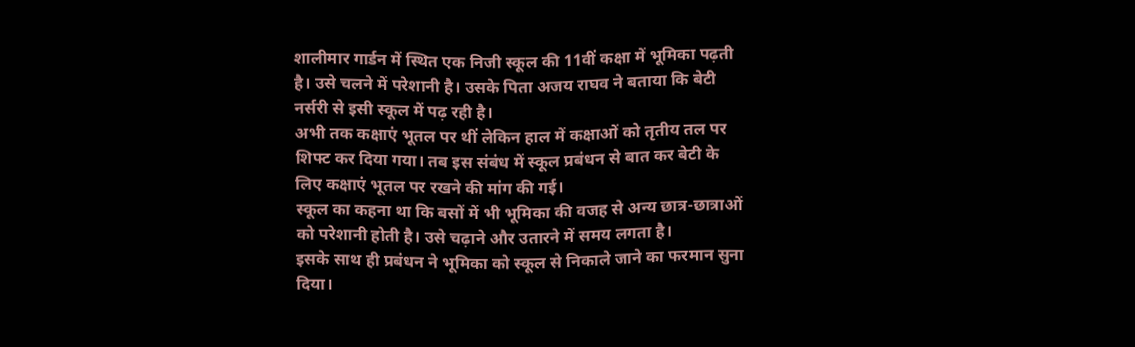शालीमार गार्डन में स्थित एक निजी स्कूल की 11वीं कक्षा में भूमिका पढ़ती है। उसे चलने में परेशानी है। उसके पिता अजय राघव ने बताया कि बेटी नर्सरी से इसी स्कूल में पढ़ रही है।
अभी तक कक्षाएं भूतल पर थीं लेकिन हाल में कक्षाओं को तृतीय तल पर शिफ्ट कर दिया गया। तब इस संबंध में स्कूल प्रबंधन से बात कर बेटी के लिए कक्षाएं भूतल पर रखने की मांग की गई।
स्कूल का कहना था कि बसों में भी भूमिका की वजह से अन्य छात्र-छात्राओं को परेशानी होती है। उसे चढ़ाने और उतारने में समय लगता है।
इसके साथ ही प्रबंधन ने भूमिका को स्कूल से निकाले जाने का फरमान सुना दिया।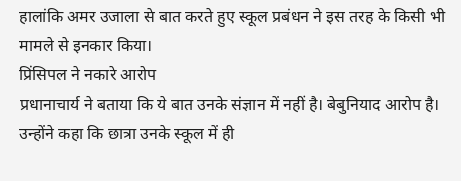हालांकि अमर उजाला से बात करते हुए स्कूल प्रबंधन ने इस तरह के किसी भी मामले से इनकार किया।
प्रिंसिपल ने नकारे आरोप
प्रधानाचार्य ने बताया कि ये बात उनके संज्ञान में नहीं है। बेबुनियाद आरोप है। उन्होंने कहा कि छात्रा उनके स्कूल में ही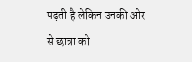पढ़ती है लेकिन उनकी ओर से छात्रा को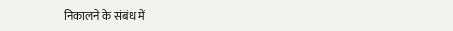निकालने के संबंध में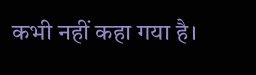कभी नहीं कहा गया है।